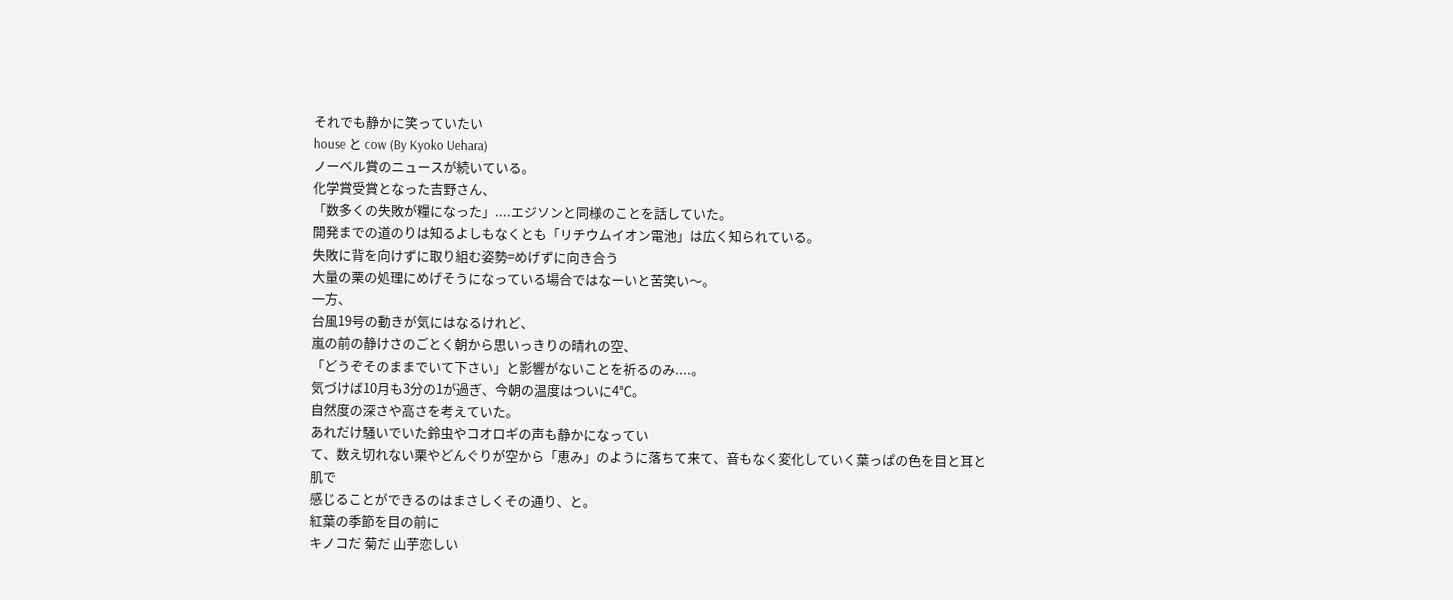それでも静かに笑っていたい
house と cow (By Kyoko Uehara)
ノーベル賞のニュースが続いている。
化学賞受賞となった吉野さん、
「数多くの失敗が糧になった」....エジソンと同様のことを話していた。
開発までの道のりは知るよしもなくとも「リチウムイオン電池」は広く知られている。
失敗に背を向けずに取り組む姿勢=めげずに向き合う
大量の栗の処理にめげそうになっている場合ではなーいと苦笑い〜。
一方、
台風19号の動きが気にはなるけれど、
嵐の前の静けさのごとく朝から思いっきりの晴れの空、
「どうぞそのままでいて下さい」と影響がないことを祈るのみ....。
気づけば10月も3分の1が過ぎ、今朝の温度はついに4℃。
自然度の深さや高さを考えていた。
あれだけ騒いでいた鈴虫やコオロギの声も静かになってい
て、数え切れない栗やどんぐりが空から「恵み」のように落ちて来て、音もなく変化していく葉っぱの色を目と耳と肌で
感じることができるのはまさしくその通り、と。
紅葉の季節を目の前に
キノコだ 菊だ 山芋恋しい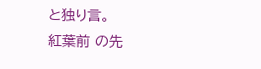と独り言。
紅葉前 の先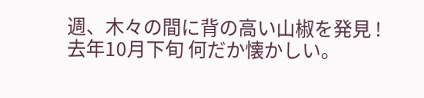週、木々の間に背の高い山椒を発見 !
去年10月下旬 何だか懐かしい。